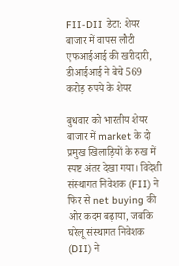FII-DII डेटा: शेयर बाजार में वापस लौटी एफआईआई की खरीदारी, डीआईआई ने बेचे 569 करोड़ रुपये के शेयर

बुधवार को भारतीय शेयर बाजार में market के दो प्रमुख खिलाड़ियों के रुख में स्पष्ट अंतर देखा गया। विदेशी संस्थागत निवेशक (FII) ने फिर से net buying की ओर कदम बढ़ाया, जबकि घरेलू संस्थागत निवेशक (DII) ने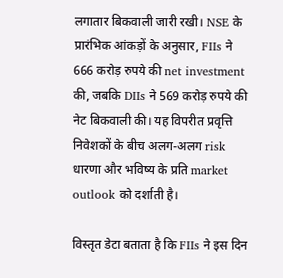लगातार बिकवाली जारी रखी। NSE के प्रारंभिक आंकड़ों के अनुसार, FIIs ने 666 करोड़ रुपये की net investment की, जबकि DIIs ने 569 करोड़ रुपये की नेट बिकवाली की। यह विपरीत प्रवृत्ति निवेशकों के बीच अलग-अलग risk धारणा और भविष्य के प्रति market outlook को दर्शाती है।

विस्तृत डेटा बताता है कि FIIs ने इस दिन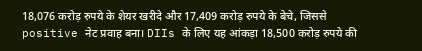18,076 करोड़ रुपये के शेयर खरीदे और 17,409 करोड़ रुपये के बेचे, जिससे positive नेट प्रवाह बना। DIIs के लिए यह आंकड़ा 18,500 करोड़ रुपये की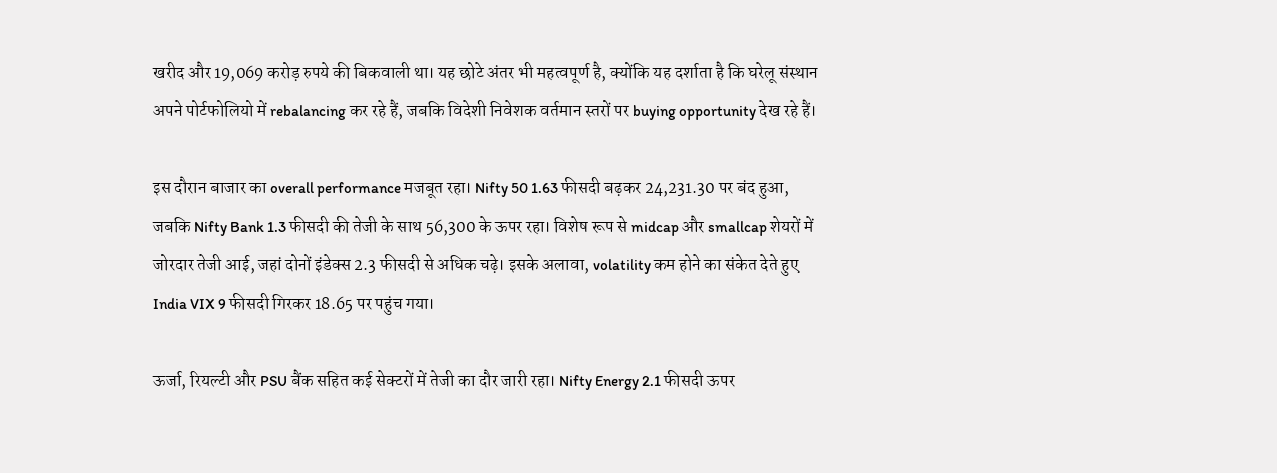खरीद और 19,069 करोड़ रुपये की बिकवाली था। यह छोटे अंतर भी महत्वपूर्ण है, क्योंकि यह दर्शाता है कि घरेलू संस्थान अपने पोर्टफोलियो में rebalancing कर रहे हैं, जबकि विदेशी निवेशक वर्तमान स्तरों पर buying opportunity देख रहे हैं।

इस दौरान बाजार का overall performance मजबूत रहा। Nifty 50 1.63 फीसदी बढ़कर 24,231.30 पर बंद हुआ, जबकि Nifty Bank 1.3 फीसदी की तेजी के साथ 56,300 के ऊपर रहा। विशेष रूप से midcap और smallcap शेयरों में जोरदार तेजी आई, जहां दोनों इंडेक्स 2.3 फीसदी से अधिक चढ़े। इसके अलावा, volatility कम होने का संकेत देते हुए India VIX 9 फीसदी गिरकर 18.65 पर पहुंच गया।

ऊर्जा, रियल्टी और PSU बैंक सहित कई सेक्टरों में तेजी का दौर जारी रहा। Nifty Energy 2.1 फीसदी ऊपर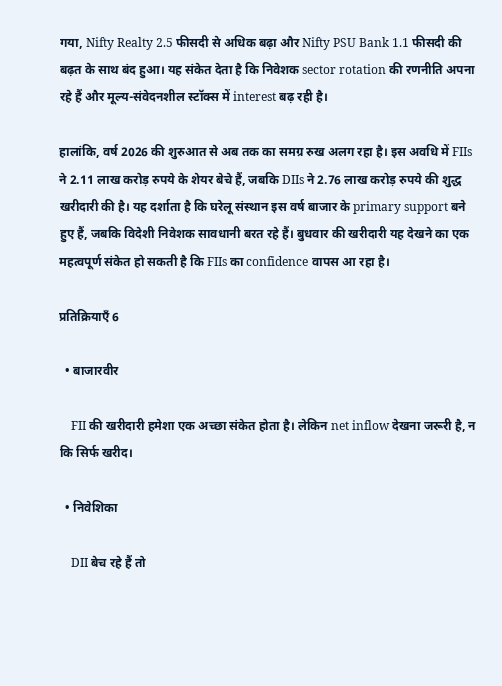गया, Nifty Realty 2.5 फीसदी से अधिक बढ़ा और Nifty PSU Bank 1.1 फीसदी की बढ़त के साथ बंद हुआ। यह संकेत देता है कि निवेशक sector rotation की रणनीति अपना रहे हैं और मूल्य-संवेदनशील स्टॉक्स में interest बढ़ रही है।

हालांकि, वर्ष 2026 की शुरुआत से अब तक का समग्र रुख अलग रहा है। इस अवधि में FIIs ने 2.11 लाख करोड़ रुपये के शेयर बेचे हैं, जबकि DIIs ने 2.76 लाख करोड़ रुपये की शुद्ध खरीदारी की है। यह दर्शाता है कि घरेलू संस्थान इस वर्ष बाजार के primary support बने हुए हैं, जबकि विदेशी निवेशक सावधानी बरत रहे हैं। बुधवार की खरीदारी यह देखने का एक महत्वपूर्ण संकेत हो सकती है कि FIIs का confidence वापस आ रहा है।

प्रतिक्रियाएँ 6

  • बाजारवीर

    FII की खरीदारी हमेशा एक अच्छा संकेत होता है। लेकिन net inflow देखना जरूरी है, न कि सिर्फ खरीद।

  • निवेशिका

    DII बेच रहे हैं तो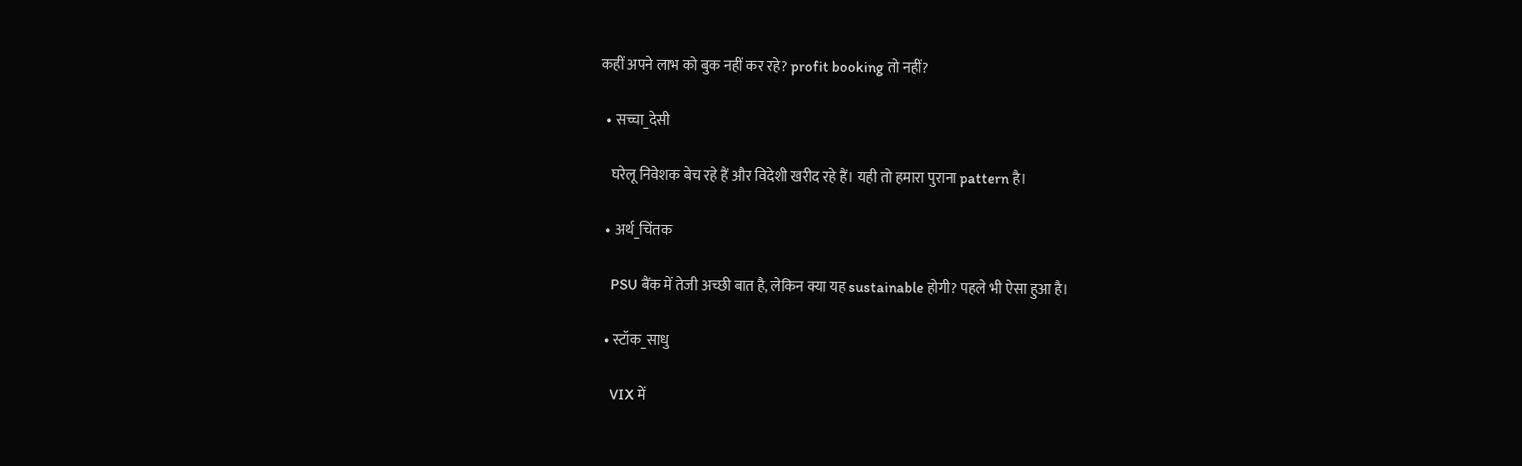कहीं अपने लाभ को बुक नहीं कर रहे? profit booking तो नहीं?

  • सच्चा_देसी

    घरेलू निवेशक बेच रहे हैं और विदेशी खरीद रहे हैं। यही तो हमारा पुराना pattern है।

  • अर्थ_चिंतक

    PSU बैंक में तेजी अच्छी बात है, लेकिन क्या यह sustainable होगी? पहले भी ऐसा हुआ है।

  • स्टॉक_साधु

    VIX में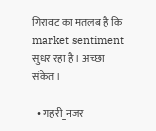गिरावट का मतलब है कि market sentiment सुधर रहा है। अच्छा संकेत।

  • गहरी_नजर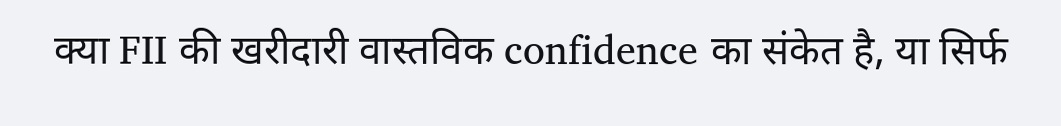क्या FII की खरीदारी वास्तविक confidence का संकेत है, या सिर्फ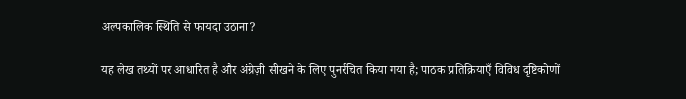अल्पकालिक स्थिति से फायदा उठाना?

यह लेख तथ्यों पर आधारित है और अंग्रेज़ी सीखने के लिए पुनर्रचित किया गया है; पाठक प्रतिक्रियाएँ विविध दृष्टिकोणों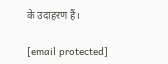के उदाहरण हैं।

[email protected]